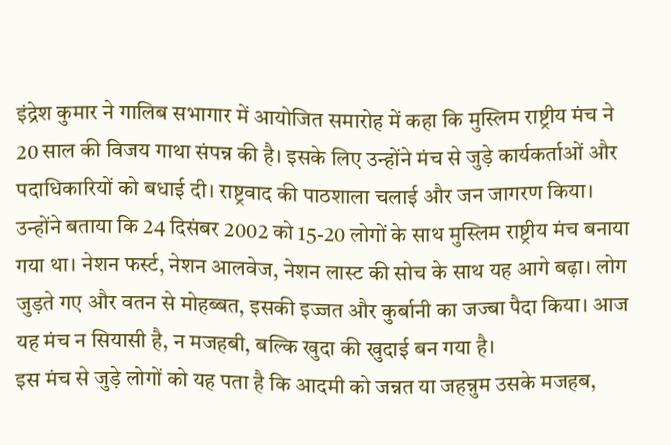इंद्रेश कुमार ने गालिब सभागार में आयोजित समारोह में कहा कि मुस्लिम राष्ट्रीय मंच ने 20 साल की विजय गाथा संपन्न की है। इसके लिए उन्होंने मंच से जुड़े कार्यकर्ताओं और पदाधिकारियों को बधाई दी। राष्ट्रवाद की पाठशाला चलाई और जन जागरण किया। उन्होंने बताया कि 24 दिसंबर 2002 को 15-20 लोगों के साथ मुस्लिम राष्ट्रीय मंच बनाया गया था। नेशन फर्स्ट, नेशन आलवेज, नेशन लास्ट की सोच के साथ यह आगे बढ़ा। लोग जुड़ते गए और वतन से मोहब्बत, इसकी इज्जत और कुर्बानी का जज्बा पैदा किया। आज यह मंच न सियासी है, न मजहबी, बल्कि खुदा की खुदाई बन गया है।
इस मंच से जुड़े लोगों को यह पता है कि आदमी को जन्नत या जहन्नुम उसके मजहब,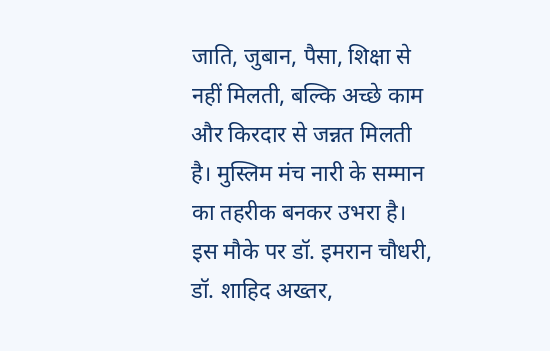जाति, जुबान, पैसा, शिक्षा से नहीं मिलती, बल्कि अच्छे काम और किरदार से जन्नत मिलती है। मुस्लिम मंच नारी के सम्मान का तहरीक बनकर उभरा है। इस मौके पर डॉ. इमरान चौधरी, डॉ. शाहिद अख्तर,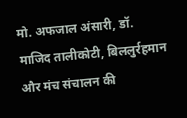मो. अफजाल अंसारी, डॉ. माजिद तालीकोटी, बिललुर्रहमान और मंच संचालन की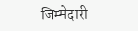जिम्मेदारी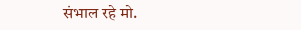संभाल रहे मो.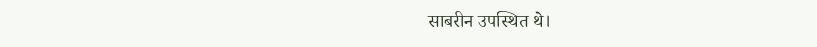साबरीन उपस्थित थे।